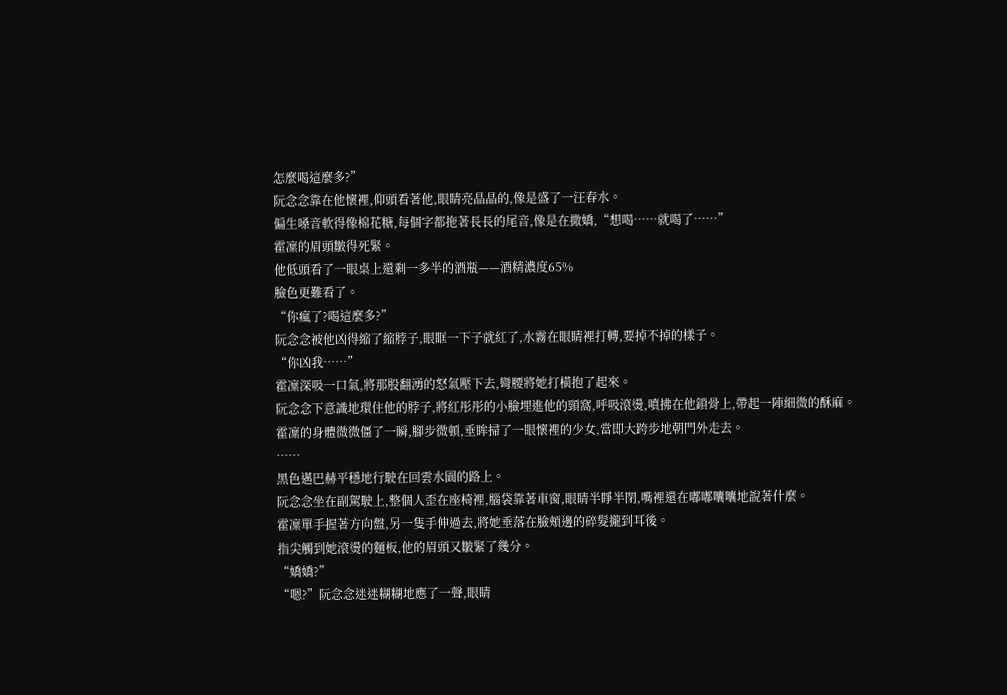怎麼喝這麼多?”
阮念念靠在他懷裡,仰頭看著他,眼睛亮晶晶的,像是盛了一汪春水。
偏生嗓音軟得像棉花糖,每個字都拖著長長的尾音,像是在撒嬌,“想喝……就喝了……”
霍凜的眉頭皺得死緊。
他低頭看了一眼桌上還剩一多半的酒瓶——酒精濃度65%
臉色更難看了。
“你瘋了?喝這麼多?”
阮念念被他凶得縮了縮脖子,眼眶一下子就紅了,水霧在眼睛裡打轉,要掉不掉的樣子。
“你凶我……”
霍凜深吸一口氣,將那股翻湧的怒氣壓下去,彎腰將她打橫抱了起來。
阮念念下意識地環住他的脖子,將紅彤彤的小臉埋進他的頸窩,呼吸滾燙,噴拂在他鎖骨上,帶起一陣細微的酥麻。
霍凜的身體微微僵了一瞬,腳步微頓,垂眸掃了一眼懷裡的少女,當即大跨步地朝門外走去。
……
黑色邁巴赫平穩地行駛在回雲水園的路上。
阮念念坐在副駕駛上,整個人歪在座椅裡,腦袋靠著車窗,眼睛半睜半閉,嘴裡還在嘟嘟囔囔地說著什麼。
霍凜單手握著方向盤,另一隻手伸過去,將她垂落在臉頰邊的碎髮攏到耳後。
指尖觸到她滾燙的麵板,他的眉頭又皺緊了幾分。
“嬌嬌?”
“嗯?”阮念念迷迷糊糊地應了一聲,眼睛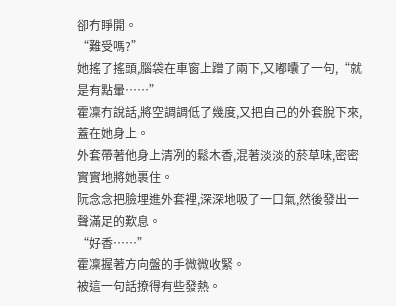卻冇睜開。
“難受嗎?”
她搖了搖頭,腦袋在車窗上蹭了兩下,又嘟囔了一句,“就是有點暈……”
霍凜冇說話,將空調調低了幾度,又把自己的外套脫下來,蓋在她身上。
外套帶著他身上清冽的鬆木香,混著淡淡的菸草味,密密實實地將她裹住。
阮念念把臉埋進外套裡,深深地吸了一口氣,然後發出一聲滿足的歎息。
“好香……”
霍凜握著方向盤的手微微收緊。
被這一句話撩得有些發熱。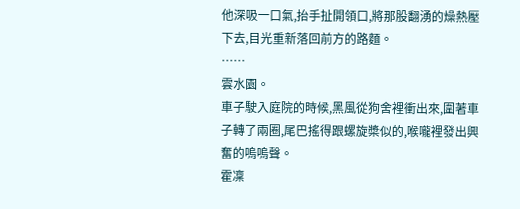他深吸一口氣,抬手扯開領口,將那股翻湧的燥熱壓下去,目光重新落回前方的路麵。
……
雲水園。
車子駛入庭院的時候,黑風從狗舍裡衝出來,圍著車子轉了兩圈,尾巴搖得跟螺旋槳似的,喉嚨裡發出興奮的嗚嗚聲。
霍凜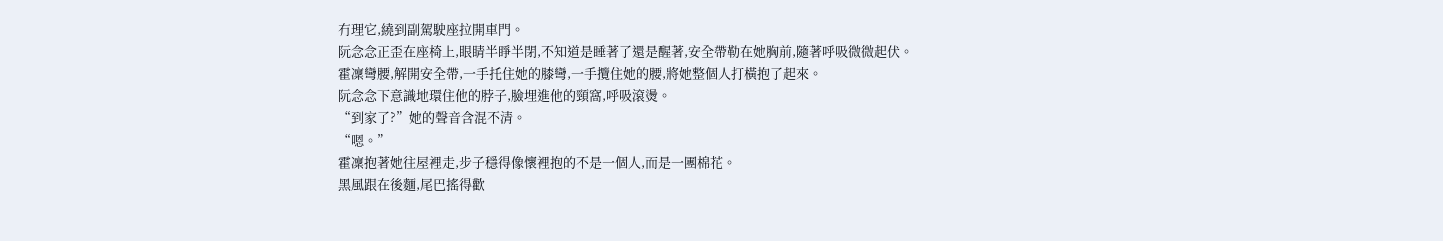冇理它,繞到副駕駛座拉開車門。
阮念念正歪在座椅上,眼睛半睜半閉,不知道是睡著了還是醒著,安全帶勒在她胸前,隨著呼吸微微起伏。
霍凜彎腰,解開安全帶,一手托住她的膝彎,一手攬住她的腰,將她整個人打橫抱了起來。
阮念念下意識地環住他的脖子,臉埋進他的頸窩,呼吸滾燙。
“到家了?”她的聲音含混不清。
“嗯。”
霍凜抱著她往屋裡走,步子穩得像懷裡抱的不是一個人,而是一團棉花。
黑風跟在後麵,尾巴搖得歡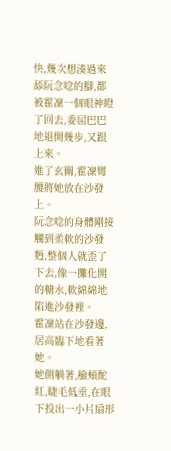快,幾次想湊過來舔阮念唸的腳,都被霍凜一個眼神瞪了回去,委屈巴巴地退開幾步,又跟上來。
進了玄關,霍凜彎腰將她放在沙發上。
阮念唸的身體剛接觸到柔軟的沙發麪,整個人就歪了下去,像一攤化開的糖水,軟綿綿地陷進沙發裡。
霍凜站在沙發邊,居高臨下地看著她。
她側躺著,臉頰酡紅,睫毛低垂,在眼下投出一小片扇形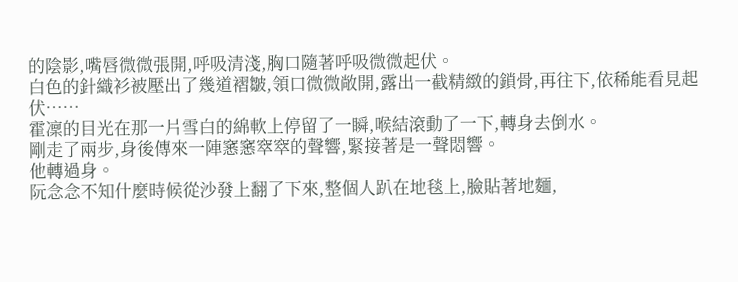的陰影,嘴唇微微張開,呼吸清淺,胸口隨著呼吸微微起伏。
白色的針織衫被壓出了幾道褶皺,領口微微敞開,露出一截精緻的鎖骨,再往下,依稀能看見起伏……
霍凜的目光在那一片雪白的綿軟上停留了一瞬,喉結滾動了一下,轉身去倒水。
剛走了兩步,身後傳來一陣窸窸窣窣的聲響,緊接著是一聲悶響。
他轉過身。
阮念念不知什麼時候從沙發上翻了下來,整個人趴在地毯上,臉貼著地麵,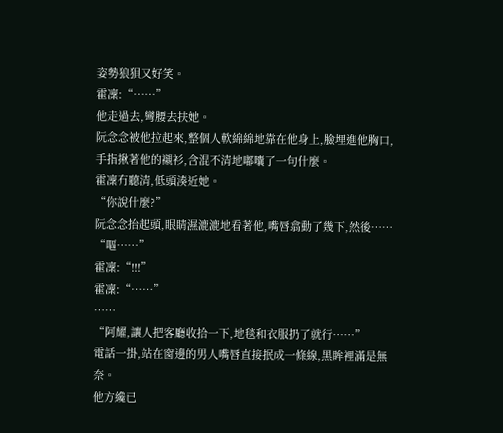姿勢狼狽又好笑。
霍凜:“……”
他走過去,彎腰去扶她。
阮念念被他拉起來,整個人軟綿綿地靠在他身上,臉埋進他胸口,手指揪著他的襯衫,含混不清地嘟囔了一句什麼。
霍凜冇聽清,低頭湊近她。
“你說什麼?”
阮念念抬起頭,眼睛濕漉漉地看著他,嘴唇翕動了幾下,然後……
“嘔……”
霍凜:“!!!”
霍凜:“……”
……
“阿耀,讓人把客廳收拾一下,地毯和衣服扔了就行……”
電話一掛,站在窗邊的男人嘴唇直接抿成一條線,黑眸裡滿是無奈。
他方纔已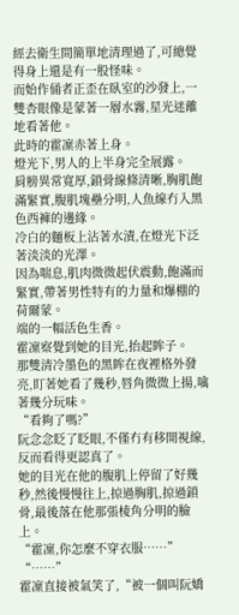經去衛生間簡單地清理過了,可總覺得身上還是有一股怪味。
而始作俑者正歪在臥室的沙發上,一雙杏眼像是蒙著一層水霧,星光迷離地看著他。
此時的霍凜赤著上身。
燈光下,男人的上半身完全展露。
肩膀異常寬厚,鎖骨線條清晰,胸肌飽滿緊實,腹肌塊壘分明,人魚線冇入黑色西褲的邊緣。
冷白的麵板上沾著水漬,在燈光下泛著淡淡的光澤。
因為喘息,肌肉微微起伏震動,飽滿而緊實,帶著男性特有的力量和爆棚的荷爾蒙。
端的一幅活色生香。
霍凜察覺到她的目光,抬起眸子。
那雙清冷墨色的黑眸在夜裡格外發亮,盯著她看了幾秒,唇角微微上揚,噙著幾分玩味。
“看夠了嗎?”
阮念念眨了眨眼,不僅冇有移開視線,反而看得更認真了。
她的目光在他的腹肌上停留了好幾秒,然後慢慢往上,掠過胸肌,掠過鎖骨,最後落在他那張棱角分明的臉上。
“霍凜,你怎麼不穿衣服……”
“……”
霍凜直接被氣笑了,“被一個叫阮嬌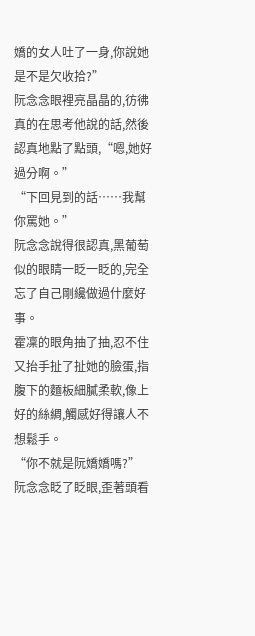嬌的女人吐了一身,你說她是不是欠收拾?”
阮念念眼裡亮晶晶的,彷彿真的在思考他說的話,然後認真地點了點頭,“嗯,她好過分啊。”
“下回見到的話……我幫你罵她。”
阮念念說得很認真,黑葡萄似的眼睛一眨一眨的,完全忘了自己剛纔做過什麼好事。
霍凜的眼角抽了抽,忍不住又抬手扯了扯她的臉蛋,指腹下的麵板細膩柔軟,像上好的絲綢,觸感好得讓人不想鬆手。
“你不就是阮嬌嬌嗎?”
阮念念眨了眨眼,歪著頭看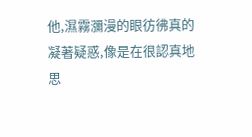他,濕霧瀰漫的眼彷彿真的凝著疑惑,像是在很認真地思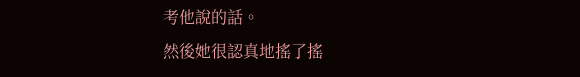考他說的話。
然後她很認真地搖了搖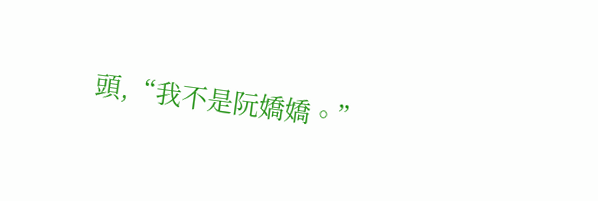頭,“我不是阮嬌嬌。”